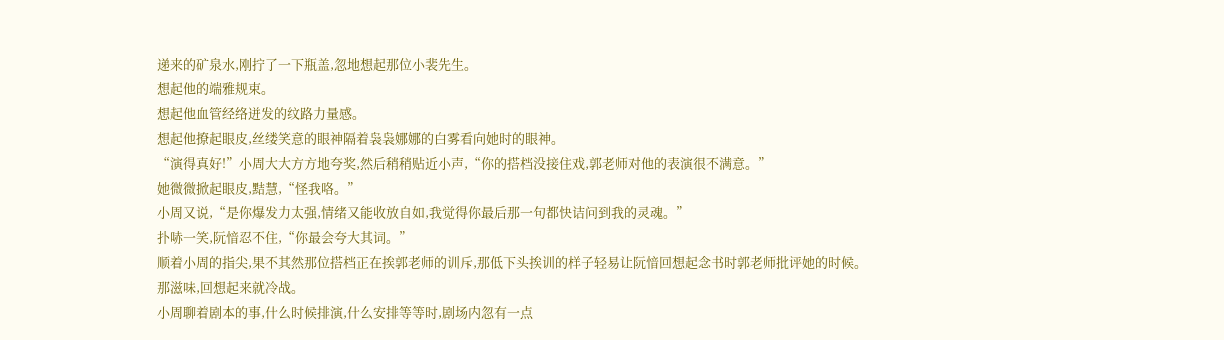递来的矿泉水,刚拧了一下瓶盖,忽地想起那位小裴先生。
想起他的端雅规束。
想起他血管经络迸发的纹路力量感。
想起他撩起眼皮,丝缕笑意的眼神隔着袅袅娜娜的白雾看向她时的眼神。
“演得真好!”小周大大方方地夸奖,然后稍稍贴近小声,“你的搭档没接住戏,郭老师对他的表演很不满意。”
她微微掀起眼皮,黠慧,“怪我咯。”
小周又说,“是你爆发力太强,情绪又能收放自如,我觉得你最后那一句都快诘问到我的灵魂。”
扑哧一笑,阮愔忍不住,“你最会夸大其词。”
顺着小周的指尖,果不其然那位搭档正在挨郭老师的训斥,那低下头挨训的样子轻易让阮愔回想起念书时郭老师批评她的时候。
那滋味,回想起来就冷战。
小周聊着剧本的事,什么时候排演,什么安排等等时,剧场内忽有一点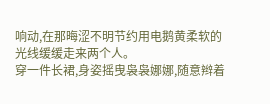响动,在那晦涩不明节约用电鹅黄柔软的光线缓缓走来两个人。
穿一件长裙,身姿摇曳袅袅娜娜,随意辫着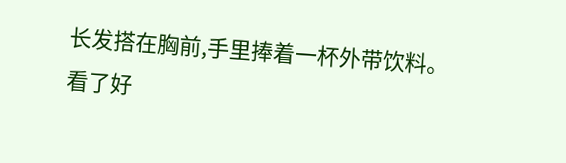长发搭在胸前,手里捧着一杯外带饮料。
看了好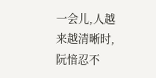一会儿,人越来越清晰时,阮愔忍不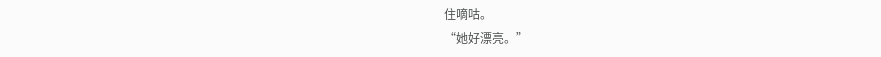住嘀咕。
“她好漂亮。”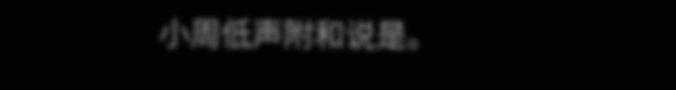小周低声附和说是。